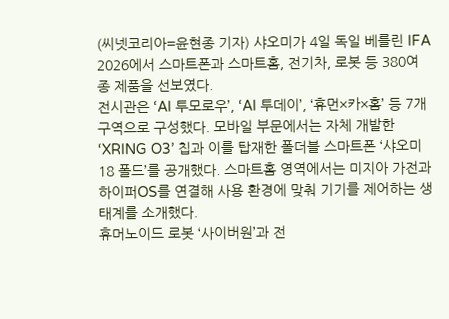(씨넷코리아=윤현종 기자) 샤오미가 4일 독일 베를린 IFA 2026에서 스마트폰과 스마트홈, 전기차, 로봇 등 380여 종 제품을 선보였다.
전시관은 ‘AI 투모로우’, ‘AI 투데이’, ‘휴먼×카×홈’ 등 7개 구역으로 구성했다. 모바일 부문에서는 자체 개발한 ‘XRING O3’ 칩과 이를 탑재한 폴더블 스마트폰 ‘샤오미 18 폴드’를 공개했다. 스마트홈 영역에서는 미지아 가전과 하이퍼OS를 연결해 사용 환경에 맞춰 기기를 제어하는 생태계를 소개했다.
휴머노이드 로봇 ‘사이버원’과 전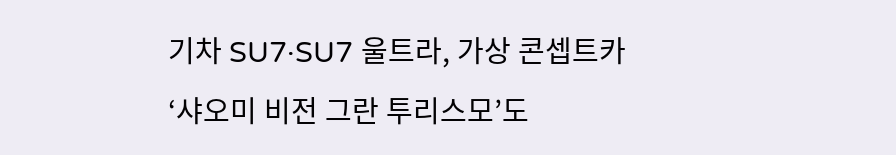기차 SU7·SU7 울트라, 가상 콘셉트카 ‘샤오미 비전 그란 투리스모’도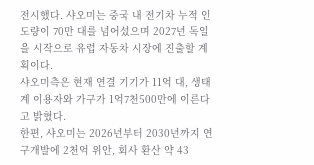전시했다. 샤오미는 중국 내 전기차 누적 인도량이 70만 대를 넘어섰으며 2027년 독일을 시작으로 유럽 자동차 시장에 진출할 계획이다.
샤오미측은 현재 연결 기기가 11억 대, 생태계 이용자와 가구가 1억7천500만에 이른다고 밝혔다.
한편, 샤오미는 2026년부터 2030년까지 연구개발에 2천억 위안, 회사 환산 약 43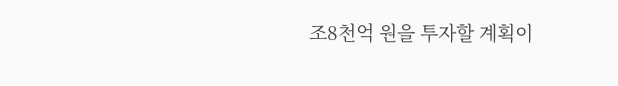조8천억 원을 투자할 계획이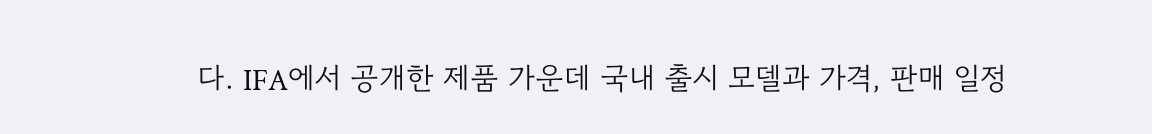다. IFA에서 공개한 제품 가운데 국내 출시 모델과 가격, 판매 일정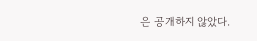은 공개하지 않았다.